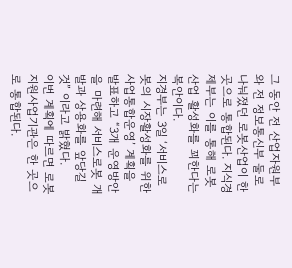그 동안 전 산업자원부와 전 정보통신부 둘로 나눠졌던 로봇산업이 한 곳으로 통합된다. 지식경제부는 이를 통해 로봇산업 활성화를 꾀한다는 복안이다.
지경부는 3일 ‘서비스로봇의 시장활성화를 위한 사업통합운영’ 계획을 발표하고 “3개 운영방안을 마련해 서비스로봇 개발과 상용화를 앞당길 것” 이라고 밝혔다.
이번 계획에 따르면 로봇지원사업기관은 한 곳으로 통합된다.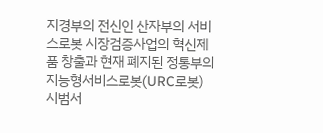지경부의 전신인 산자부의 서비스로봇 시장검증사업의 혁신제품 창출과 현재 폐지된 정통부의 지능형서비스로봇(URC로봇)시범서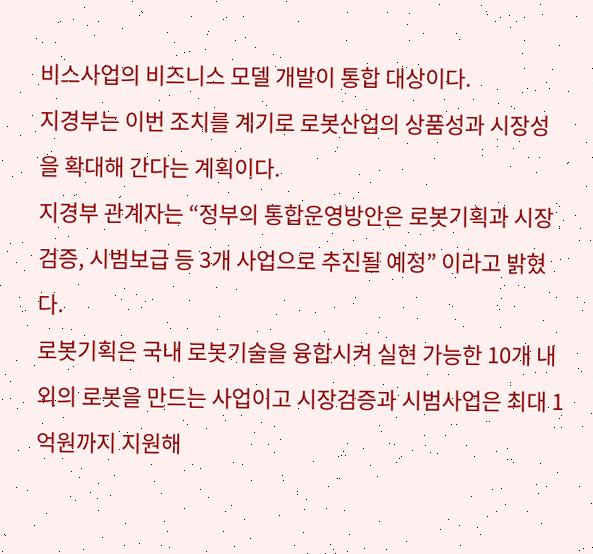비스사업의 비즈니스 모델 개발이 통합 대상이다.
지경부는 이번 조치를 계기로 로봇산업의 상품성과 시장성을 확대해 간다는 계획이다.
지경부 관계자는 “정부의 통합운영방안은 로봇기획과 시장검증, 시범보급 등 3개 사업으로 추진될 예정” 이라고 밝혔다.
로봇기획은 국내 로봇기술을 융합시켜 실현 가능한 10개 내외의 로봇을 만드는 사업이고 시장검증과 시범사업은 최대 1억원까지 지원해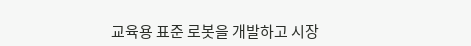교육용 표준 로봇을 개발하고 시장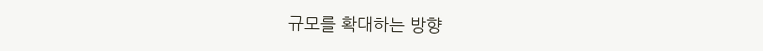규모를 확대하는 방향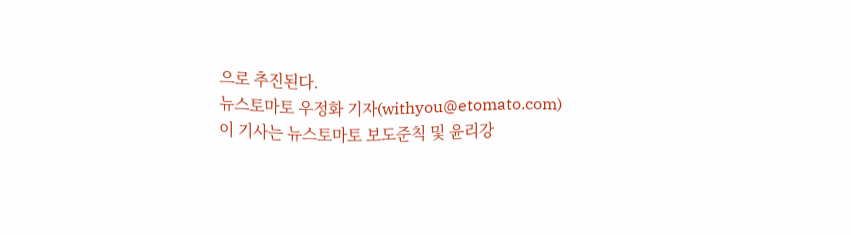으로 추진된다.
뉴스토마토 우정화 기자(withyou@etomato.com)
이 기사는 뉴스토마토 보도준칙 및 윤리강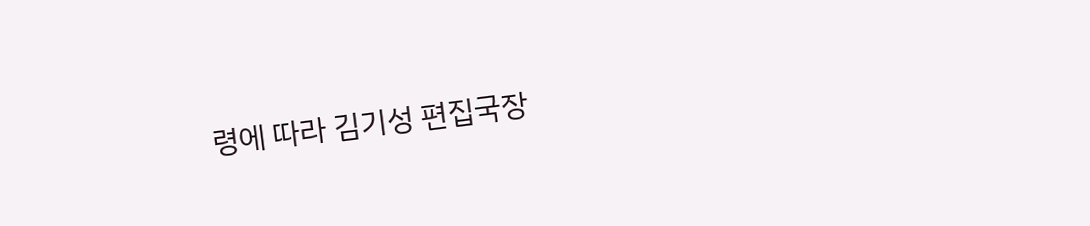령에 따라 김기성 편집국장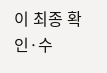이 최종 확인·수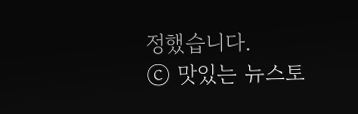정했습니다.
ⓒ 맛있는 뉴스토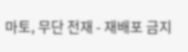마토, 무단 전재 - 재배포 금지